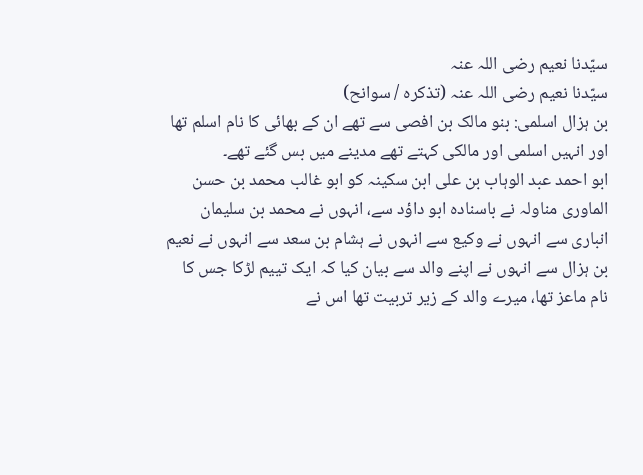سیّدنا نعیم رضی اللہ عنہ
سیّدنا نعیم رضی اللہ عنہ (تذکرہ / سوانح)
بن ہزال اسلمی: بنو مالک بن افصی سے تھے ان کے بھائی کا نام اسلم تھا اور انہیں اسلمی اور مالکی کہتے تھے مدینے میں بس گئے تھے۔
ابو احمد عبد الوہاب بن علی ابن سکینہ کو ابو غالب محمد بن حسن الماوری مناولہ نے باسنادہ ابو داؤد سے، انہوں نے محمد بن سلیمان انباری سے انہوں نے وکیع سے انہوں نے ہشام بن سعد سے انہوں نے نعیم بن ہزال سے انہوں نے اپنے والد سے بیان کیا کہ ایک تییم لڑکا جس کا نام ماعز تھا، میرے والد کے زیر تربیت تھا اس نے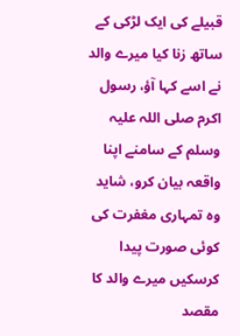قبیلے کی ایک لڑکی کے ساتھ زنا کیا میرے والد نے اسے کہا آؤ، رسول اکرم صلی اللہ علیہ وسلم کے سامنے اپنا واقعہ بیان کرو، شاید وہ تمہاری مغفرت کی کوئی صورت پیدا کرسکیں میرے والد کا مقصد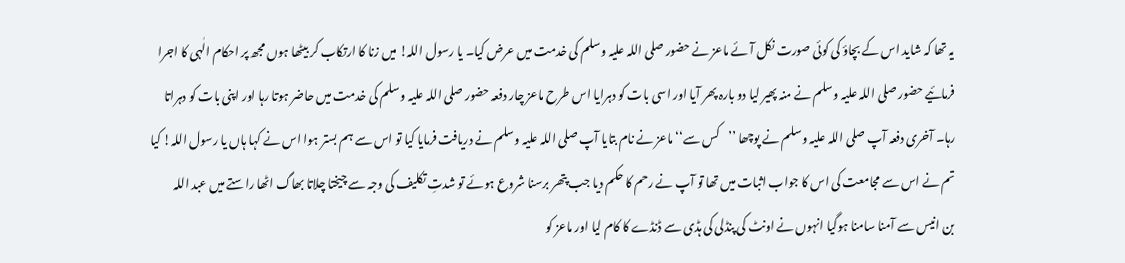یہ تھا کہ شاید اس کے بچاؤ کی کوئی صورت نکل آئے ماعز نے حضور صلی اللہ علیہ وسلم کی خدمت میں عرض کیا۔ یا رسول اللہ! میں زنا کا ارتکاب کر بیٹھا ہوں مجھ پر احکام الٰہی کا اجرا فرمائیے حضور صلی اللہ علیہ وسلم نے منہ پھیر لیا دو بارہ پھر آیا اور اسی بات کو دہرایا اس طرح ماعز چار دفعہ حضور صلی اللہ علیہ وسلم کی خدمت میں حاضر ہوتا رہا اور اپنی بات کو دہراتا رہا۔ آخری دفعہ آپ صلی اللہ علیہ وسلم نے پوچھا ’’کس سے‘‘ ماعز نے نام بتایا آپ صلی اللہ علیہ وسلم نے دریافت فرمایا کیا تو اس سے ہم بستر ہوا اس نے کہا ہاں یا رسول اللہ! کیا تم نے اس سے مجامعت کی اس کا جواب اثبات میں تھا تو آپ نے رحم کا حکم دیا جب پتھر برسنا شروع ہوئے تو شدتِ تکلیف کی وجہ سے چیختا چلاتا بھاگ اٹھا راستے میں عبد اللہ بن انیس سے آمنا سامنا ہوگیا انہوں نے اونٹ کی پنڈلی کی ہڈی سے ڈنڈے کا کام لیا اور ماعز کو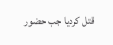قتل کردیا جب حضور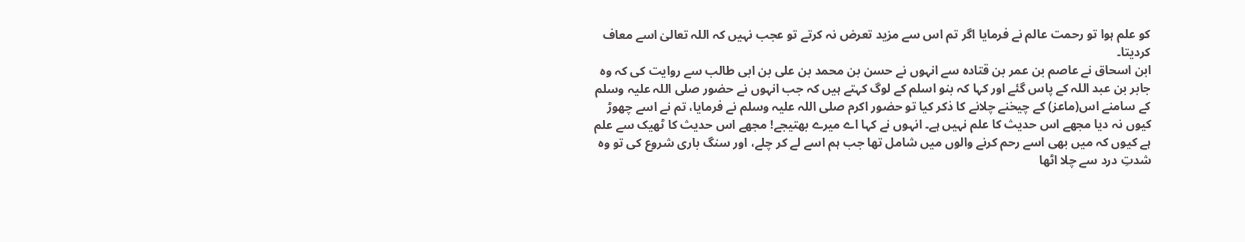کو علم ہوا تو رحمت عالم نے فرمایا اگر تم اس سے مزید تعرض نہ کرتے تو عجب نہیں کہ اللہ تعالیٰ اسے معاف کردیتا۔
ابن اسحاق نے عاصم بن عمر بن قتادہ سے انہوں نے حسن بن محمد بن علی بن ابی طالب سے روایت کی کہ وہ جابر بن عبد اللہ کے پاس گئے اور کہا کہ بنو اسلم کے لوگ کہتے ہیں کہ جب انہوں نے حضور صلی اللہ علیہ وسلم کے سامنے اس(ماعز) کے چیخنے چلانے کا ذکر کیا تو حضور اکرم صلی اللہ علیہ وسلم نے فرمایا، تم نے اسے چھوڑ کیوں نہ دیا مجھے اس حدیث کا علم نہیں ہے۔ انہوں نے کہا اے میرے بھتیجے! مجھے اس حدیث کا ٹھیک سے علم ہے کیوں کہ میں بھی اسے رحم کرنے والوں میں شامل تھا جب ہم اسے لے کر چلے، اور سنگ باری شروع کی تو وہ شدتِ درد سے چلا اٹھا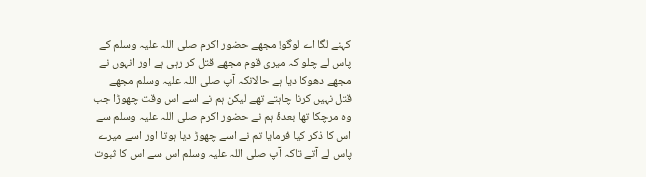کہنے لگا اے لوگو! مجھے حضور اکرم صلی اللہ علیہ وسلم کے پاس لے چلو کہ میری قوم مجھے قتل کر رہی ہے اور انہوں نے مجھے دھوکا دیا ہے حالانکہ آپ صلی اللہ علیہ وسلم مجھے قتل نہیں کرنا چاہتے تھے لیکن ہم نے اسے اس وقت چھوڑا جب وہ مرچکا تھا بعدۂ ہم نے حضور اکرم صلی اللہ علیہ وسلم سے اس کا ذکر کیا فرمایا تم نے اسے چھوڑ دیا ہوتا اور اسے میرے پاس لے آتے تاکہ آپ صلی اللہ علیہ وسلم اس سے اس کا ثبوت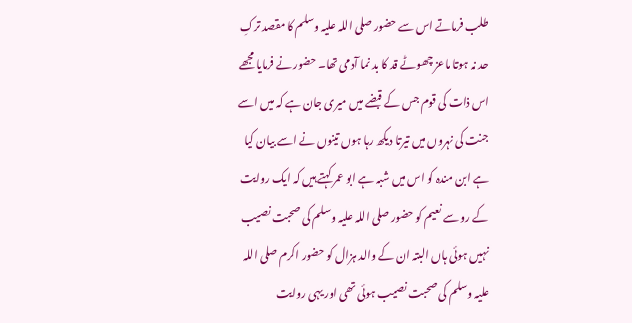طلب فرماتے اس سے حضور صلی اللہ علیہ وسلم کا مقصد ترکِ حد نہ ہوتا ماعز چھوٹے قد کا بد نما آدمی تھا۔ حضور نے فرمایا مجھے اس ذات کی قوم جس کے قبضے میں میری جان ہے کہ میں اسے جنت کی نہروں میں تیرتا دیکھ رہا ہوں تینوں نے اسے بیان کیا ہے ابن مندہ کو اس میں شبہ ہے ابو عمر کہتے ہیں کہ ایک روایت کے رو سے نعیم کو حضور صلی اللہ علیہ وسلم کی صحبت نصیب نہیں ہوئی ہاں البتہ ان کے والد ہزال کو حضور اکرم صلی اللہ علیہ وسلم کی صحبت نصیب ہوئی تھی اور یہی روایت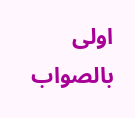اولی بالصواب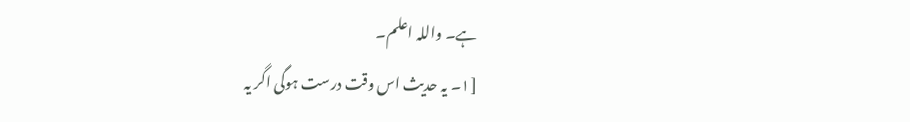ہے۔ واللہ اعلم۔
[۱۔ یہ حدیث اس وقت درست ہوگی اگر یہ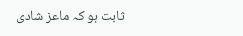ثابت ہو کہ ماعز شادی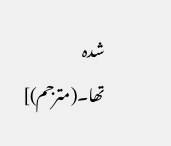شدہ تھا۔(مترجم)]